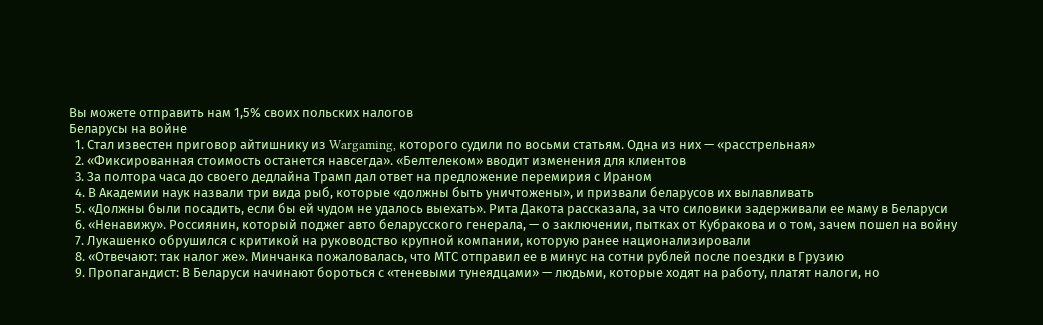Вы можете отправить нам 1,5% своих польских налогов
Беларусы на войне
  1. Стал известен приговор айтишнику из Wargaming, которого судили по восьми статьям. Одна из них — «расстрельная»
  2. «Фиксированная стоимость останется навсегда». «Белтелеком» вводит изменения для клиентов
  3. За полтора часа до своего дедлайна Трамп дал ответ на предложение перемирия с Ираном
  4. В Академии наук назвали три вида рыб, которые «должны быть уничтожены», и призвали беларусов их вылавливать
  5. «Должны были посадить, если бы ей чудом не удалось выехать». Рита Дакота рассказала, за что силовики задерживали ее маму в Беларуси
  6. «Ненавижу». Россиянин, который поджег авто беларусского генерала, — о заключении, пытках от Кубракова и о том, зачем пошел на войну
  7. Лукашенко обрушился с критикой на руководство крупной компании, которую ранее национализировали
  8. «Отвечают: так налог же». Минчанка пожаловалась, что МТС отправил ее в минус на сотни рублей после поездки в Грузию
  9. Пропагандист: В Беларуси начинают бороться с «теневыми тунеядцами» — людьми, которые ходят на работу, платят налоги, но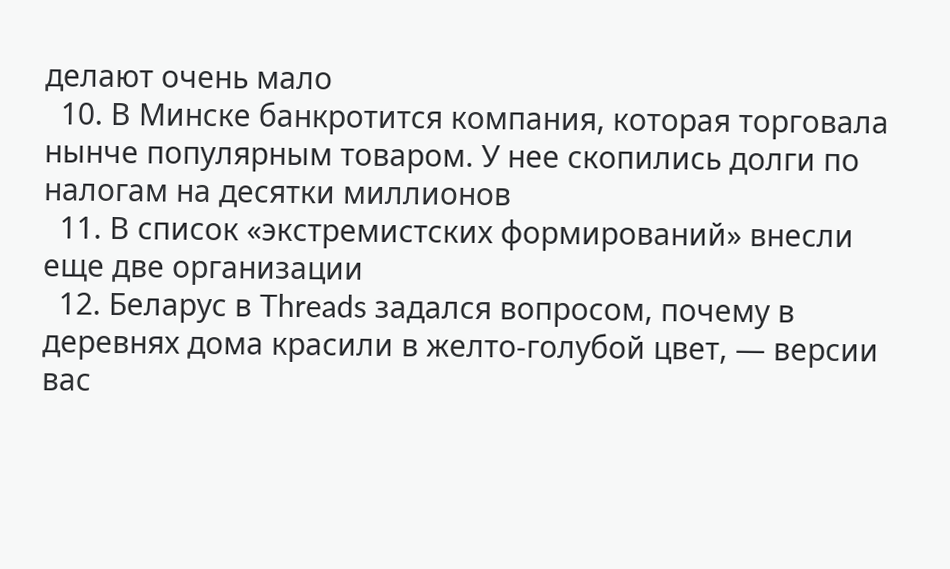делают очень мало
  10. В Минске банкротится компания, которая торговала нынче популярным товаром. У нее скопились долги по налогам на десятки миллионов
  11. В список «экстремистских формирований» внесли еще две организации
  12. Беларус в Threads задался вопросом, почему в деревнях дома красили в желто-голубой цвет, — версии вас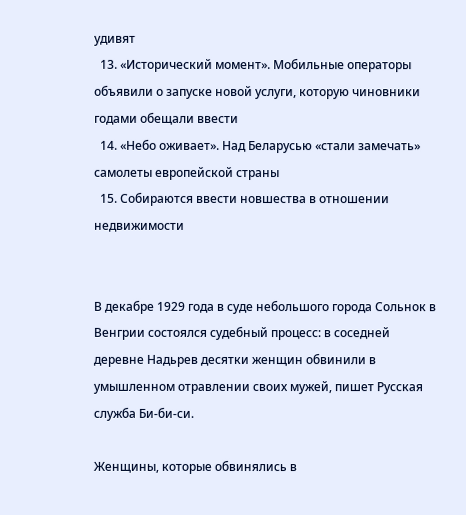удивят
  13. «Исторический момент». Мобильные операторы объявили о запуске новой услуги, которую чиновники годами обещали ввести
  14. «Небо оживает». Над Беларусью «стали замечать» самолеты европейской страны
  15. Собираются ввести новшества в отношении недвижимости


В декабре 1929 года в суде небольшого города Сольнок в Венгрии состоялся судебный процесс: в соседней деревне Надьрев десятки женщин обвинили в умышленном отравлении своих мужей, пишет Русская служба Би-би-си.

Женщины, которые обвинялись в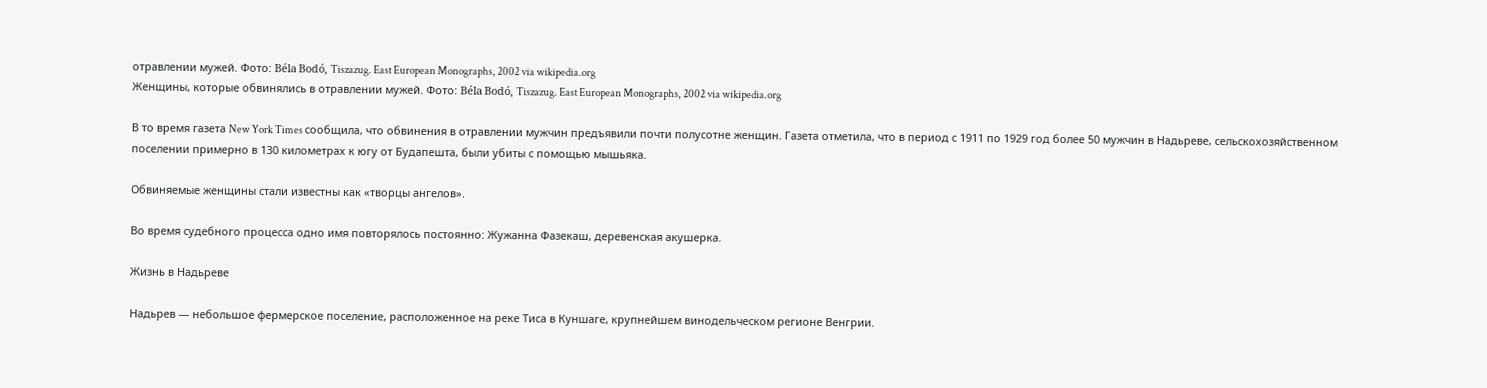отравлении мужей. Фото: Béla Bodó, Tiszazug. East European Monographs, 2002 via wikipedia.org
Женщины, которые обвинялись в отравлении мужей. Фото: Béla Bodó, Tiszazug. East European Monographs, 2002 via wikipedia.org

В то время газета New York Times сообщила, что обвинения в отравлении мужчин предъявили почти полусотне женщин. Газета отметила, что в период с 1911 по 1929 год более 50 мужчин в Надьреве, сельскохозяйственном поселении примерно в 130 километрах к югу от Будапешта, были убиты с помощью мышьяка.

Обвиняемые женщины стали известны как «творцы ангелов».

Во время судебного процесса одно имя повторялось постоянно: Жужанна Фазекаш, деревенская акушерка.

Жизнь в Надьреве

Надьрев — небольшое фермерское поселение, расположенное на реке Тиса в Куншаге, крупнейшем винодельческом регионе Венгрии.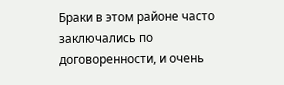Браки в этом районе часто заключались по договоренности, и очень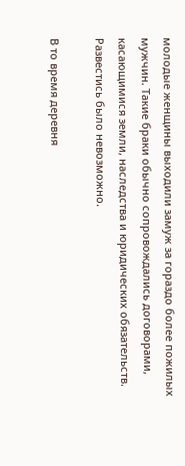молодые женщины выходили замуж за гораздо более пожилых мужчин. Такие браки обычно сопровождались договорами, касающимися земли, наследства и юридических обязательств. Развестись было невозможно.

В то время деревня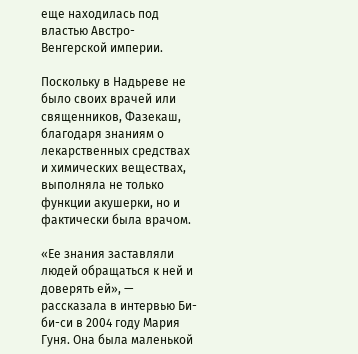еще находилась под властью Австро-Венгерской империи.

Поскольку в Надьреве не было своих врачей или священников, Фазекаш, благодаря знаниям о лекарственных средствах и химических веществах, выполняла не только функции акушерки, но и фактически была врачом.

«Ее знания заставляли людей обращаться к ней и доверять ей», — рассказала в интервью Би-би-си в 2004 году Мария Гуня. Она была маленькой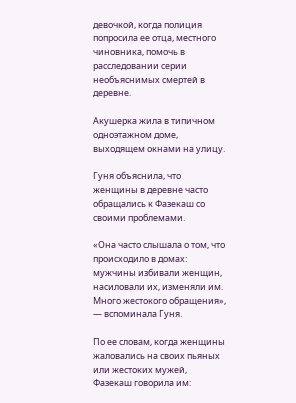девочкой, когда полиция попросила ее отца, местного чиновника, помочь в расследовании серии необъяснимых смертей в деревне.

Акушерка жила в типичном одноэтажном доме, выходящем окнами на улицу.

Гуня объяснила, что женщины в деревне часто обращались к Фазекаш со своими проблемами.

«Она часто слышала о том, что происходило в домах: мужчины избивали женщин, насиловали их, изменяли им. Много жестокого обращения», — вспоминала Гуня.

По ее словам, когда женщины жаловались на своих пьяных или жестоких мужей, Фазекаш говорила им: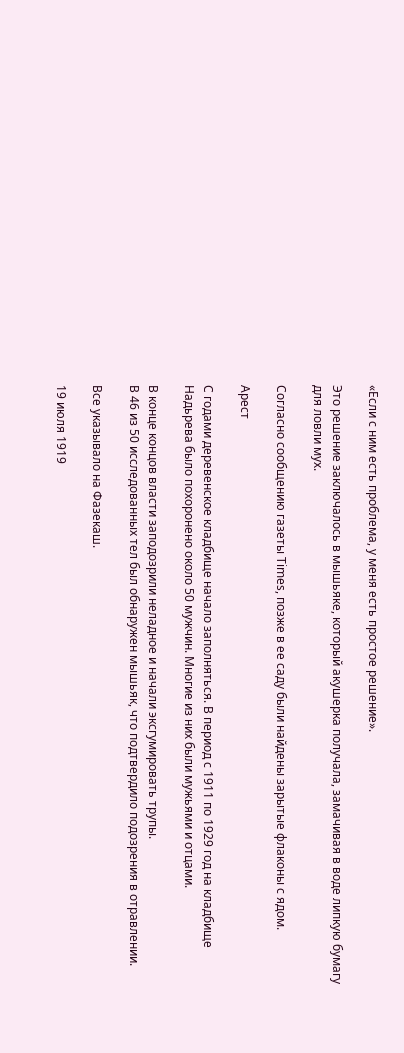«Если с ним есть проблема, у меня есть простое решение».

Это решение заключалось в мышьяке, который акушерка получала, замачивая в воде липкую бумагу для ловли мух.

Согласно сообщению газеты Times, позже в ее саду были найдены зарытые флаконы с ядом.

Арест

С годами деревенское кладбище начало заполняться. В период с 1911 по 1929 год на кладбище Надьрева было похоронено около 50 мужчин. Многие из них были мужьями и отцами.

В конце концов власти заподозрили неладное и начали эксгумировать трупы.
В 46 из 50 исследованных тел был обнаружен мышьяк, что подтвердило подозрения в отравлении.

Все указывало на Фазекаш.

19 июля 1919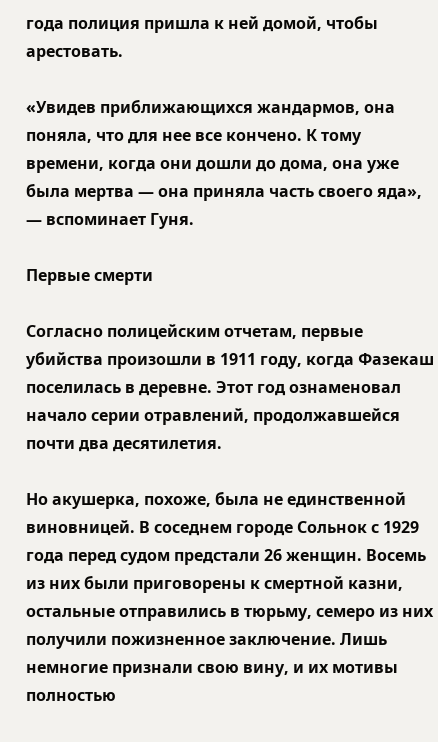года полиция пришла к ней домой, чтобы арестовать.

«Увидев приближающихся жандармов, она поняла, что для нее все кончено. К тому времени, когда они дошли до дома, она уже была мертва — она приняла часть своего яда», — вспоминает Гуня.

Первые смерти

Согласно полицейским отчетам, первые убийства произошли в 1911 году, когда Фазекаш поселилась в деревне. Этот год ознаменовал начало серии отравлений, продолжавшейся почти два десятилетия.

Но акушерка, похоже, была не единственной виновницей. В соседнем городе Сольнок с 1929 года перед судом предстали 26 женщин. Восемь из них были приговорены к смертной казни, остальные отправились в тюрьму, семеро из них получили пожизненное заключение. Лишь немногие признали свою вину, и их мотивы полностью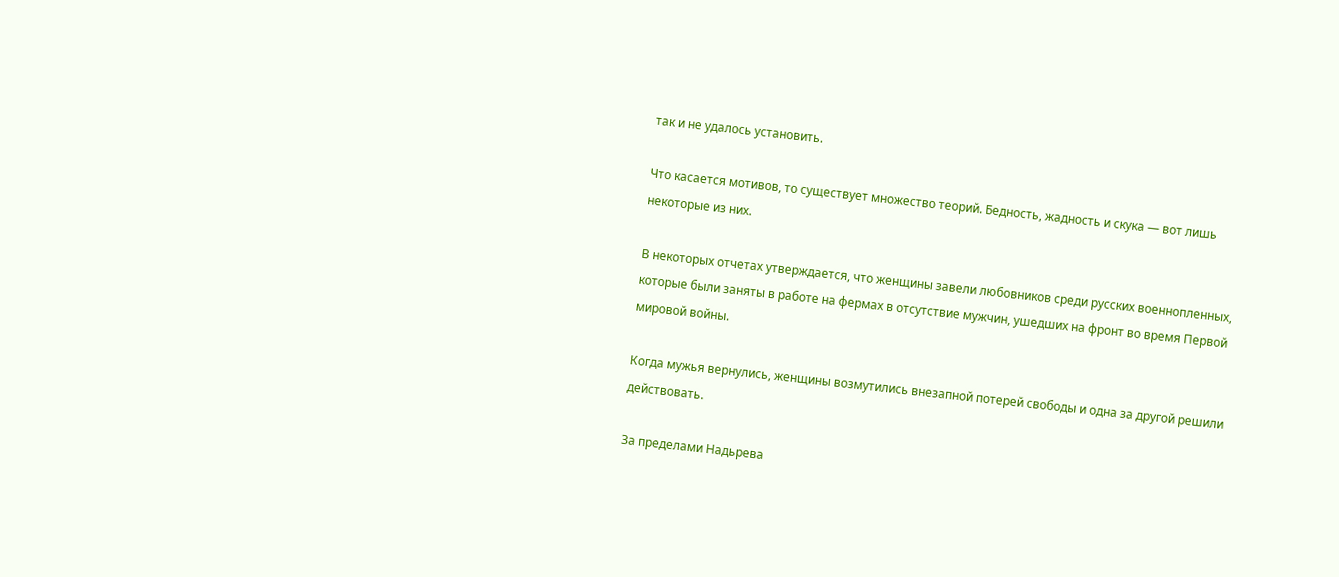так и не удалось установить.

Что касается мотивов, то существует множество теорий. Бедность, жадность и скука — вот лишь некоторые из них.

В некоторых отчетах утверждается, что женщины завели любовников среди русских военнопленных, которые были заняты в работе на фермах в отсутствие мужчин, ушедших на фронт во время Первой мировой войны.

Когда мужья вернулись, женщины возмутились внезапной потерей свободы и одна за другой решили действовать.

За пределами Надьрева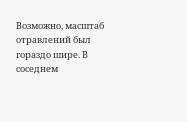Возможно, масштаб отравлений был гораздо шире. В соседнем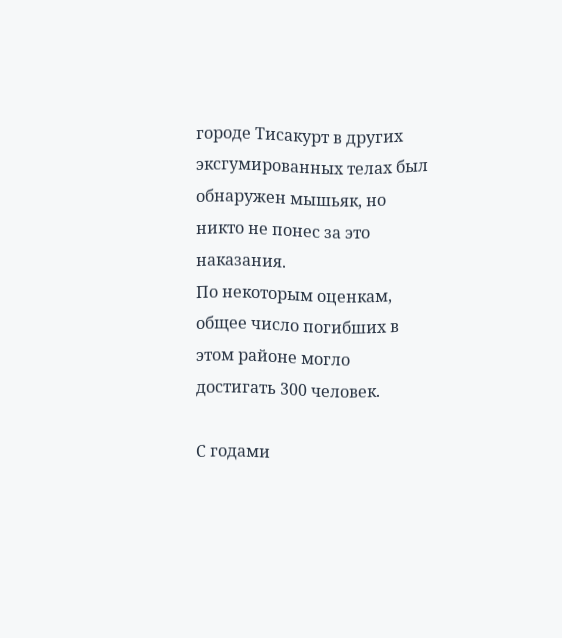городе Тисакурт в других эксгумированных телах был обнаружен мышьяк, но никто не понес за это наказания.
По некоторым оценкам, общее число погибших в этом районе могло достигать 300 человек.

С годами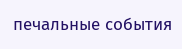печальные события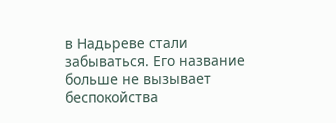в Надьреве стали забываться. Его название больше не вызывает беспокойства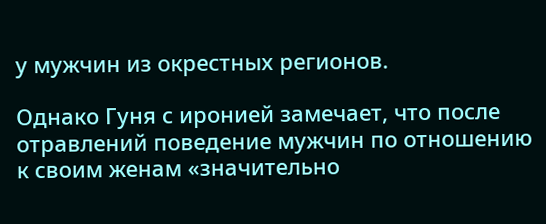у мужчин из окрестных регионов.

Однако Гуня с иронией замечает, что после отравлений поведение мужчин по отношению к своим женам «значительно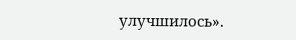улучшилось».